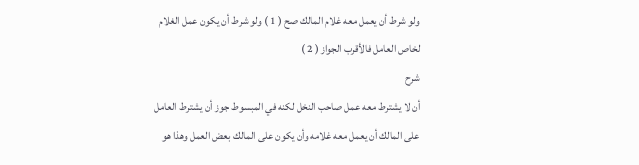ولو شرط أن يعمل معه غلام المالك صح ( 1 ) ولو شرط أن يكون عمل الغلام لخاص العامل فالأقرب الجواز ( 2 )
شرح
أن لا يشترط معه عمل صاحب النخل لكنه في المبسوط جوز أن يشترط العامل على المالك أن يعمل معه غلامه وأن يكون على المالك بعض العمل وهذا هو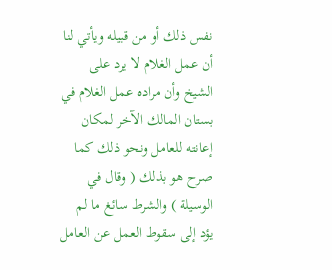نفس ذلك أو من قبيله ويأتي لنا أن عمل الغلام لا يرد على الشيخ وأن مراده عمل الغلام في بستان المالك الآخر لمكان إعانته للعامل ونحو ذلك كما صرح هو بذلك ( وقال في الوسيلة ) والشرط سائغ ما لم يؤد إلى سقوط العمل عن العامل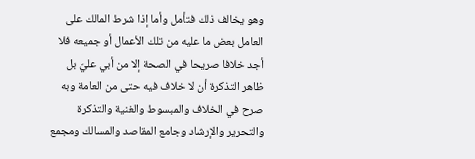وهو يخالف ذلك فتأمل وأما إذا شرط المالك على العامل بعض ما عليه من تلك الأعمال أو جميعه فلا أجد خلافا صريحا في الصحة إلا من أبي عليّ بل ظاهر التذكرة أن لا خلاف فيه حتى من العامة وبه صرح في الخلاف والمبسوط والغنية والتذكرة والتحرير والإرشاد وجامع المقاصد والمسالك ومجمع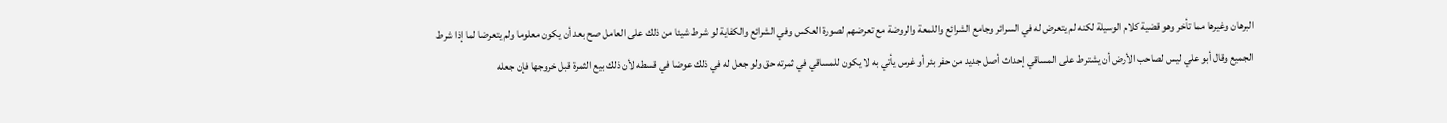البرهان وغيرها مما تأخر وهو قضية كلام الوسيلة لكنه لم يتعرض له في السرائر وجامع الشرائع واللمعة والروضة مع تعرضهم لصورة العكس وفي الشرائع والكفاية لو شرط شيئا من ذلك على العامل صح بعد أن يكون معلوما ولم يتعرضا لما إذا شرط الجميع وقال أبو علي ليس لصاحب الأرض أن يشترط على المساقي إحداث أصل جديد من حفر بئر أو غرس يأتي به لا يكون للمساقي في ثمرته حق ولو جعل له في ذلك عوضا في قسطه لأن ذلك بيع الثمرة قبل خروجها فإن جعله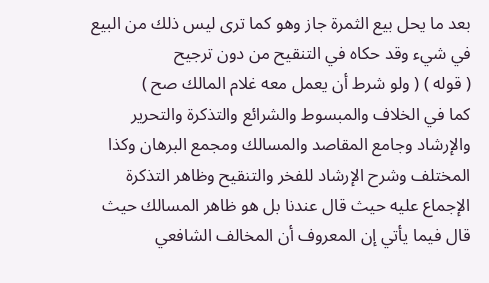بعد ما يحل بيع الثمرة جاز وهو كما ترى ليس ذلك من البيع في شيء وقد حكاه في التنقيح من دون ترجيح
( قوله ) ( ولو شرط أن يعمل معه غلام المالك صح )
كما في الخلاف والمبسوط والشرائع والتذكرة والتحرير والإرشاد وجامع المقاصد والمسالك ومجمع البرهان وكذا المختلف وشرح الإرشاد للفخر والتنقيح وظاهر التذكرة الإجماع عليه حيث قال عندنا بل هو ظاهر المسالك حيث قال فيما يأتي إن المعروف أن المخالف الشافعي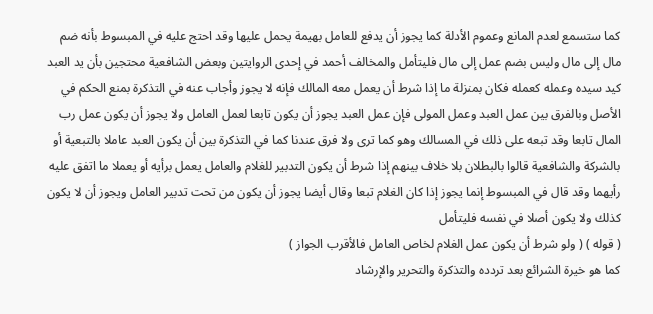كما ستسمع لعدم المانع وعموم الأدلة كما يجوز أن يدفع للعامل بهيمة يحمل عليها وقد احتج عليه في المبسوط بأنه ضم مال إلى مال وليس بضم عمل إلى مال فليتأمل والمخالف أحمد في إحدى الروايتين وبعض الشافعية محتجين بأن يد العبد كيد سيده وعمله كعمله فكان بمنزلة ما إذا شرط أن يعمل معه المالك فإنه لا يجوز وأجاب عنه في التذكرة بمنع الحكم في الأصل وبالفرق بين عمل العبد وعمل المولى فإن عمل العبد يجوز أن يكون تابعا لعمل العامل ولا يجوز أن يكون عمل رب المال تابعا وقد تبعه على ذلك في المسالك وهو كما ترى ولا فرق عندنا كما في التذكرة بين أن يكون العبد عاملا بالتبعية أو بالشركة والشافعية قالوا بالبطلان بلا خلاف بينهم إذا شرط أن يكون التدبير للغلام والعامل يعمل برأيه أو يعملا ما اتفق عليه رأيهما وقد قال في المبسوط إنما يجوز إذا كان الغلام تبعا وقال أيضا يجوز أن يكون من تحت تدبير العامل ويجوز أن لا يكون كذلك ولا يكون أصلا في نفسه فليتأمل
( قوله ) ( ولو شرط أن يكون عمل الغلام لخاص العامل فالأقرب الجواز )
كما هو خيرة الشرائع بعد تردده والتذكرة والتحرير والإرشاد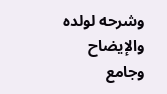وشرحه لولده والإيضاح وجامع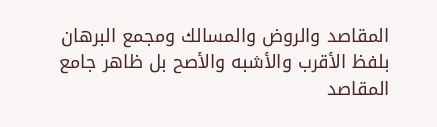المقاصد والروض والمسالك ومجمع البرهان بلفظ الأقرب والأشبه والأصح بل ظاهر جامع المقاصد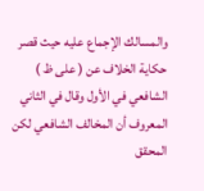والمسالك الإجماع عليه حيث قصر حكاية الخلاف عن ( على ظ ) الشافعي في الأول وقال في الثاني المعروف أن المخالف الشافعي لكن المحقق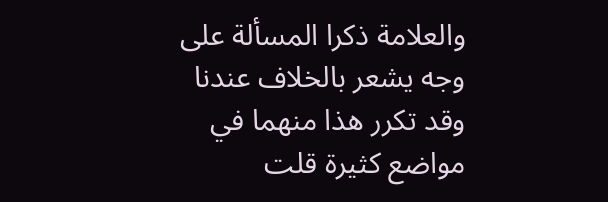والعلامة ذكرا المسألة على وجه يشعر بالخلاف عندنا وقد تكرر هذا منهما في مواضع كثيرة قلت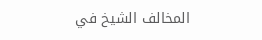المخالف الشيخ في